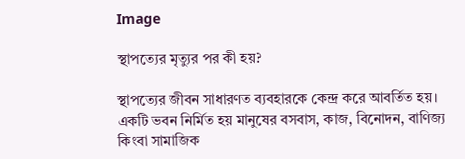Image

স্থাপত্যের মৃত্যুর পর কী হয়?

স্থাপত্যের জীবন সাধারণত ব্যবহারকে কেন্দ্র করে আবর্তিত হয়। একটি ভবন নির্মিত হয় মানুষের বসবাস, কাজ, বিনোদন, বাণিজ্য কিংবা সামাজিক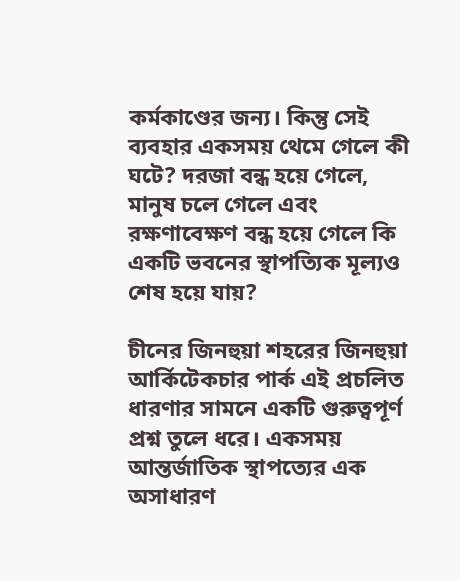কর্মকাণ্ডের জন্য। কিন্তু সেই ব্যবহার একসময় থেমে গেলে কী ঘটে? দরজা বন্ধ হয়ে গেলে, মানুষ চলে গেলে এবং রক্ষণাবেক্ষণ বন্ধ হয়ে গেলে কি একটি ভবনের স্থাপত্যিক মূল্যও শেষ হয়ে যায়?

চীনের জিনহুয়া শহরের জিনহুয়া আর্কিটেকচার পার্ক এই প্রচলিত ধারণার সামনে একটি গুরুত্বপূর্ণ প্রশ্ন তুলে ধরে। একসময় আন্তর্জাতিক স্থাপত্যের এক অসাধারণ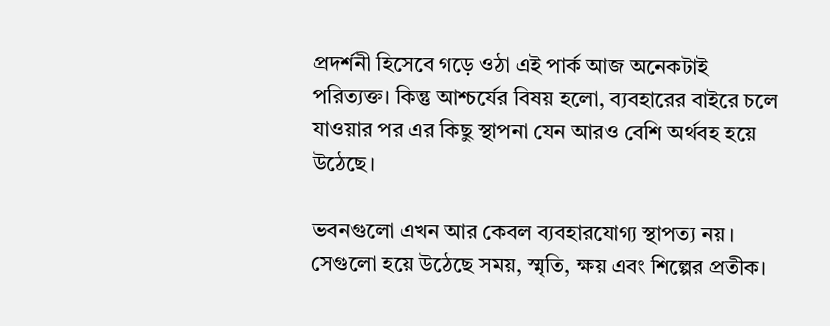প্রদর্শনী হিসেবে গড়ে ওঠা এই পার্ক আজ অনেকটাই পরিত্যক্ত। কিন্তু আশ্চর্যের বিষয় হলো, ব্যবহারের বাইরে চলে যাওয়ার পর এর কিছু স্থাপনা যেন আরও বেশি অর্থবহ হয়ে উঠেছে।

ভবনগুলো এখন আর কেবল ব্যবহারযোগ্য স্থাপত্য নয়। সেগুলো হয়ে উঠেছে সময়, স্মৃতি, ক্ষয় এবং শিল্পের প্রতীক।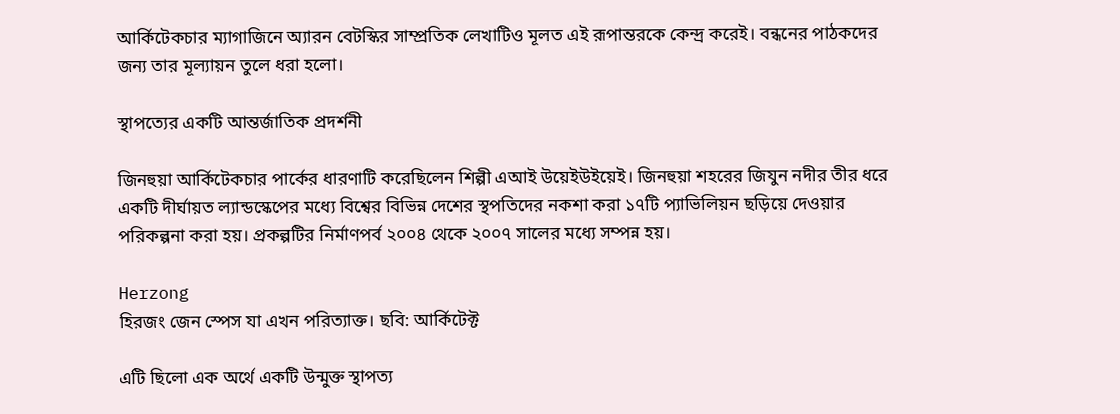আর্কিটেকচার ম্যাগাজিনে অ্যারন বেটস্কির সাম্প্রতিক লেখাটিও মূলত এই রূপান্তরকে কেন্দ্র করেই। বন্ধনের পাঠকদের জন্য তার মূল্যায়ন তুলে ধরা হলো।

স্থাপত্যের একটি আন্তর্জাতিক প্রদর্শনী

জিনহুয়া আর্কিটেকচার পার্কের ধারণাটি করেছিলেন শিল্পী এআই উয়েইউইয়েই। জিনহুয়া শহরের জিযুন নদীর তীর ধরে একটি দীর্ঘায়ত ল্যান্ডস্কেপের মধ্যে বিশ্বের বিভিন্ন দেশের স্থপতিদের নকশা করা ১৭টি প্যাভিলিয়ন ছড়িয়ে দেওয়ার পরিকল্পনা করা হয়। প্রকল্পটির নির্মাণপর্ব ২০০৪ থেকে ২০০৭ সালের মধ্যে সম্পন্ন হয়।

Herzong
হিরজং জেন স্পেস যা এখন পরিত্যাক্ত। ছবি: আর্কিটেক্ট

এটি ছিলো এক অর্থে একটি উন্মুক্ত স্থাপত্য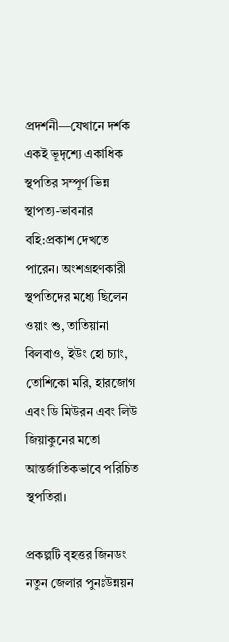প্রদর্শনী—যেখানে দর্শক একই ভূদৃশ্যে একাধিক স্থপতির সম্পূর্ণ ভিন্ন স্থাপত্য-ভাবনার বহি:প্রকাশ দেখতে পারেন। অংশগ্রহণকারী স্থপতিদের মধ্যে ছিলেন ওয়াং শু, তাতিয়ানা বিলবাও, ইউং হো চ্যাং, তোশিকো মরি, হারজোগ এবং ডি মিউরন এবং লিউ জিয়াকুনের মতো আন্তর্জাতিকভাবে পরিচিত স্থপতিরা।

প্রকল্পটি বৃহত্তর জিনডং নতুন জেলার পুনঃউন্নয়ন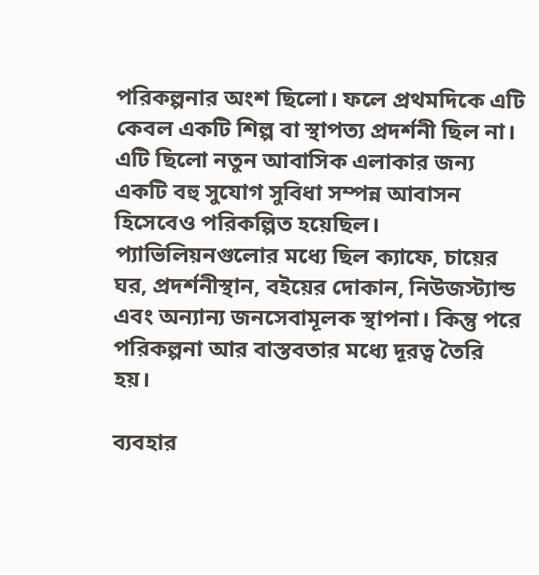পরিকল্পনার অংশ ছিলো। ফলে প্রথমদিকে এটি কেবল একটি শিল্প বা স্থাপত্য প্রদর্শনী ছিল না। এটি ছিলো নতুন আবাসিক এলাকার জন্য একটি বহু সুযোগ সুবিধা সম্পন্ন আবাসন হিসেবেও পরিকল্পিত হয়েছিল। প্যাভিলিয়নগুলোর মধ্যে ছিল ক্যাফে, চায়ের ঘর, প্রদর্শনীস্থান, বইয়ের দোকান, নিউজস্ট্যান্ড এবং অন্যান্য জনসেবামূলক স্থাপনা। কিন্তু পরে পরিকল্পনা আর বাস্তবতার মধ্যে দূরত্ব তৈরি হয়।

ব্যবহার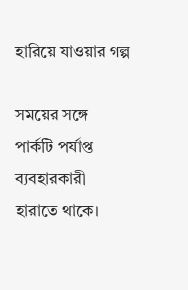হারিয়ে যাওয়ার গল্প

সময়ের সঙ্গে পার্কটি পর্যাপ্ত ব্যবহারকারী হারাতে থাকে।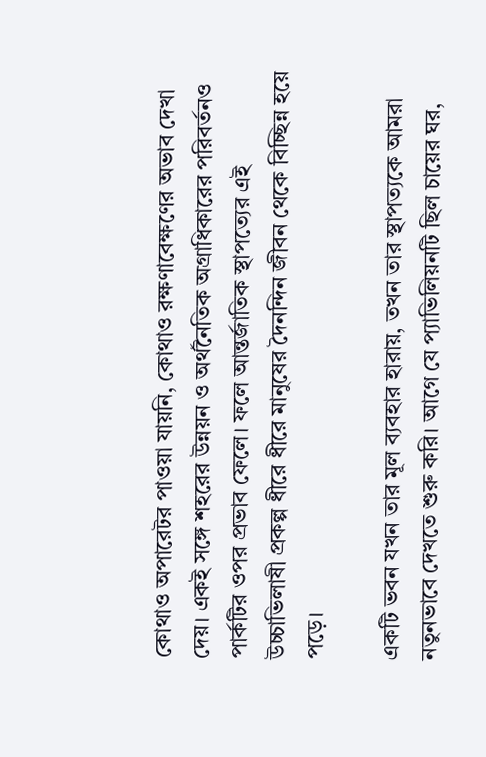কোথাও অপারেটর পাওয়া যায়নি, কোথাও রক্ষণাবেক্ষণের অভাব দেখা দেয়। একই সঙ্গে শহরের উন্নয়ন ও অর্থনৈতিক অগ্রাধিকারের পরিবর্তনও পার্কটির ওপর প্রভাব ফেলে। ফলে আন্তর্জাতিক স্থাপত্যের এই উচ্চাভিলাষী প্রকল্প ধীরে ধীরে মানুষের দৈনন্দিন জীবন থেকে বিচ্ছিন্ন হয়ে পড়ে।

একটি ভবন যখন তার মূল ব্যবহার হারায়, তখন তার স্থাপত্যকে আমরা নতুনভাবে দেখতে শুরু করি। আগে যে প্যাভিলিয়নটি ছিল চায়ের ঘর,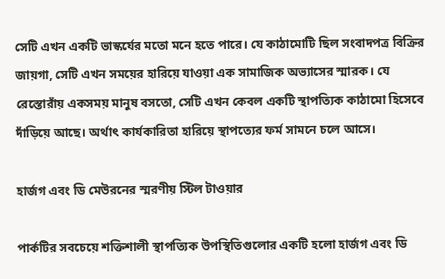সেটি এখন একটি ভাস্কর্যের মতো মনে হতে পারে। যে কাঠামোটি ছিল সংবাদপত্র বিক্রির জায়গা, সেটি এখন সময়ের হারিয়ে যাওয়া এক সামাজিক অভ্যাসের স্মারক। যে রেস্তোরাঁয় একসময় মানুষ বসতো, সেটি এখন কেবল একটি স্থাপত্যিক কাঠামো হিসেবে দাঁড়িয়ে আছে। অর্থাৎ কার্যকারিতা হারিয়ে স্থাপত্যের ফর্ম সামনে চলে আসে।

হার্জগ এবং ডি মেউরনের স্মরণীয় স্টিল টাওয়ার

পার্কটির সবচেয়ে শক্তিশালী স্থাপত্যিক উপস্থিতিগুলোর একটি হলো হার্জগ এবং ডি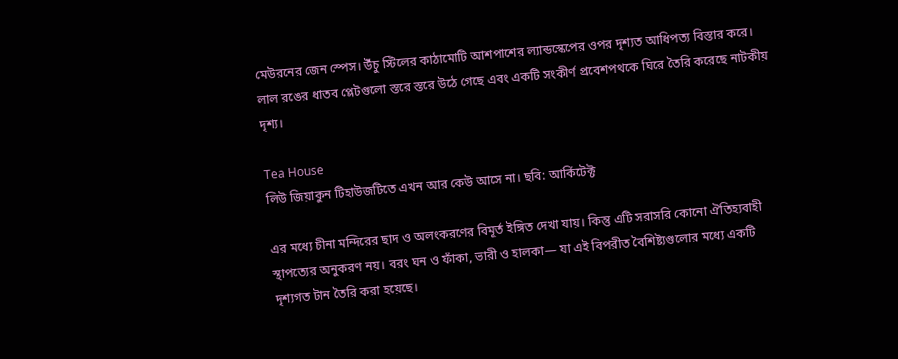মেউরনের জেন স্পেস। উঁচু স্টিলের কাঠামোটি আশপাশের ল্যান্ডস্কেপের ওপর দৃশ্যত আধিপত্য বিস্তার করে। লাল রঙের ধাতব প্লেটগুলো স্তরে স্তরে উঠে গেছে এবং একটি সংকীর্ণ প্রবেশপথকে ঘিরে তৈরি করেছে নাটকীয় দৃশ্য।

Tea House
লিউ জিয়াকুন টিহাউজটিতে এখন আর কেউ আসে না। ছবি: আর্কিটেক্ট

এর মধ্যে চীনা মন্দিরের ছাদ ও অলংকরণের বিমূর্ত ইঙ্গিত দেখা যায়। কিন্তু এটি সরাসরি কোনো ঐতিহ্যবাহী স্থাপত্যের অনুকরণ নয়। বরং ঘন ও ফাঁকা, ভারী ও হালকা— যা এই বিপরীত বৈশিষ্ট্যগুলোর মধ্যে একটি দৃশ্যগত টান তৈরি করা হয়েছে।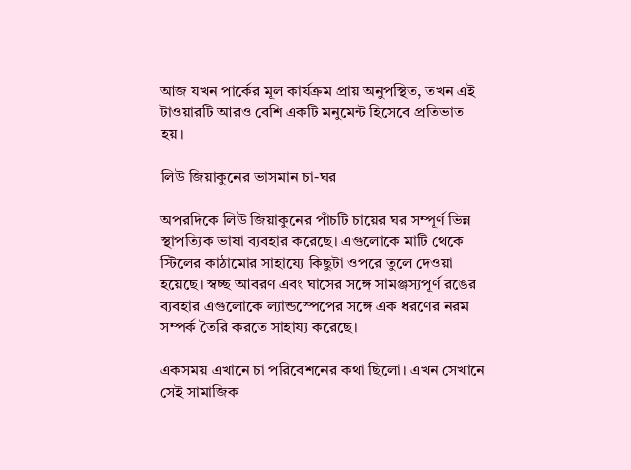আজ যখন পার্কের মূল কার্যক্রম প্রায় অনুপস্থিত, তখন এই টাওয়ারটি আরও বেশি একটি মনুমেন্ট হিসেবে প্রতিভাত হয়।

লিউ জিয়াকুনের ভাসমান চা-ঘর

অপরদিকে লিউ জিয়াকুনের পাঁচটি চায়ের ঘর সম্পূর্ণ ভিন্ন স্থাপত্যিক ভাষা ব্যবহার করেছে। এগুলোকে মাটি থেকে স্টিলের কাঠামোর সাহায্যে কিছুটা ওপরে তুলে দেওয়া হয়েছে। স্বচ্ছ আবরণ এবং ঘাসের সঙ্গে সামঞ্জস্যপূর্ণ রঙের ব্যবহার এগুলোকে ল্যান্ডস্পেপের সঙ্গে এক ধরণের নরম সম্পর্ক তৈরি করতে সাহায্য করেছে।

একসময় এখানে চা পরিবেশনের কথা ছিলো। এখন সেখানে সেই সামাজিক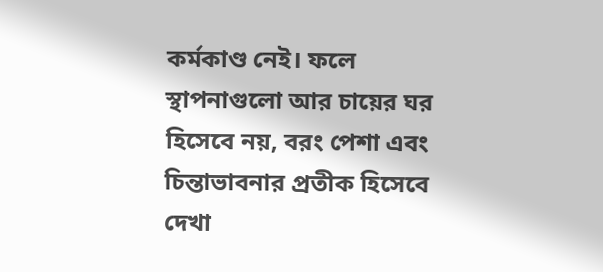কর্মকাণ্ড নেই। ফলে স্থাপনাগুলো আর চায়ের ঘর হিসেবে নয়, বরং পেশা এবং চিন্তাভাবনার প্রতীক হিসেবে দেখা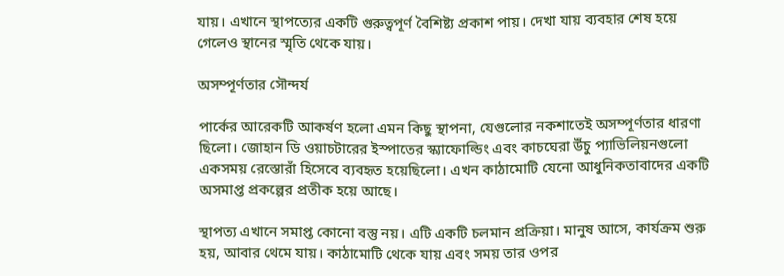যায়। এখানে স্থাপত্যের একটি গুরুত্বপূর্ণ বৈশিষ্ট্য প্রকাশ পায়। দেখা যায় ব্যবহার শেষ হয়ে গেলেও স্থানের স্মৃতি থেকে যায়।

অসম্পূর্ণতার সৌন্দর্য

পার্কের আরেকটি আকর্ষণ হলো এমন কিছু স্থাপনা, যেগুলোর নকশাতেই অসম্পূর্ণতার ধারণা ছিলো। জোহান ডি ওয়াচটারের ইস্পাতের স্ক্যাফোল্ডিং এবং কাচঘেরা উঁচু প্যাভিলিয়নগুলো একসময় রেস্তোরাঁ হিসেবে ব্যবহৃত হয়েছিলো। এখন কাঠামোটি যেনো আধুনিকতাবাদের একটি অসমাপ্ত প্রকল্পের প্রতীক হয়ে আছে।

স্থাপত্য এখানে সমাপ্ত কোনো বস্তু নয়। এটি একটি চলমান প্রক্রিয়া। মানুষ আসে, কার্যক্রম শুরু হয়, আবার থেমে যায়। কাঠামোটি থেকে যায় এবং সময় তার ওপর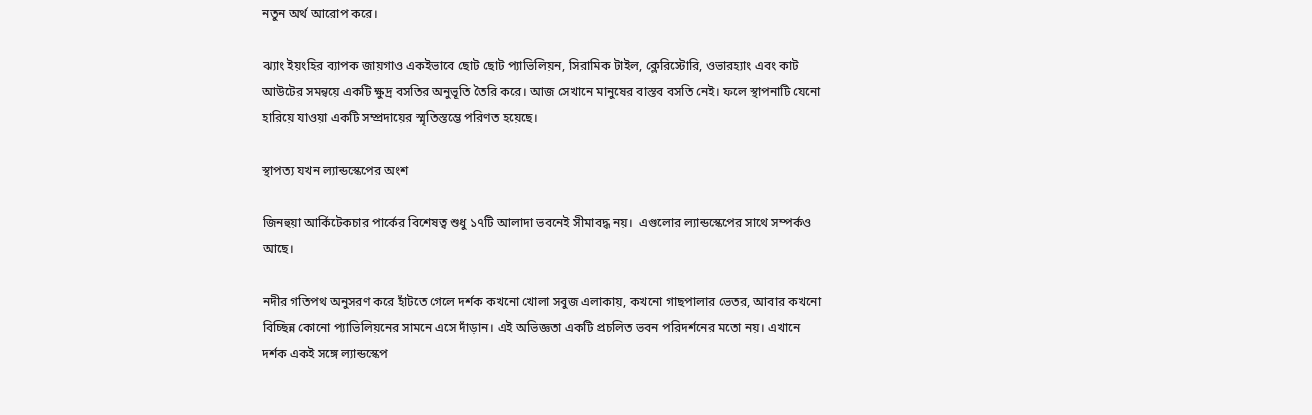নতুন অর্থ আরোপ করে।

ঝ্যাং ইয়ংহির ব্যাপক জায়গাও একইভাবে ছোট ছোট প্যাভিলিয়ন, সিরামিক টাইল, ক্লেরিস্টোরি, ওভারহ্যাং এবং কাট আউটের সমন্বয়ে একটি ক্ষুদ্র বসতির অনুভূতি তৈরি করে। আজ সেখানে মানুষের বাস্তব বসতি নেই। ফলে স্থাপনাটি যেনো হারিয়ে যাওয়া একটি সম্প্রদায়ের স্মৃতিস্তম্ভে পরিণত হয়েছে।

স্থাপত্য যখন ল্যান্ডস্কেপের অংশ

জিনহুয়া আর্কিটেকচার পার্কের বিশেষত্ব শুধু ১৭টি আলাদা ভবনেই সীমাবদ্ধ নয়।  এগুলোর ল্যান্ডস্কেপের সাথে সম্পর্কও আছে।

নদীর গতিপথ অনুসরণ করে হাঁটতে গেলে দর্শক কখনো খোলা সবুজ এলাকায়, কখনো গাছপালার ভেতর, আবার কখনো বিচ্ছিন্ন কোনো প্যাভিলিয়নের সামনে এসে দাঁড়ান। এই অভিজ্ঞতা একটি প্রচলিত ভবন পরিদর্শনের মতো নয়। এখানে দর্শক একই সঙ্গে ল্যান্ডস্কেপ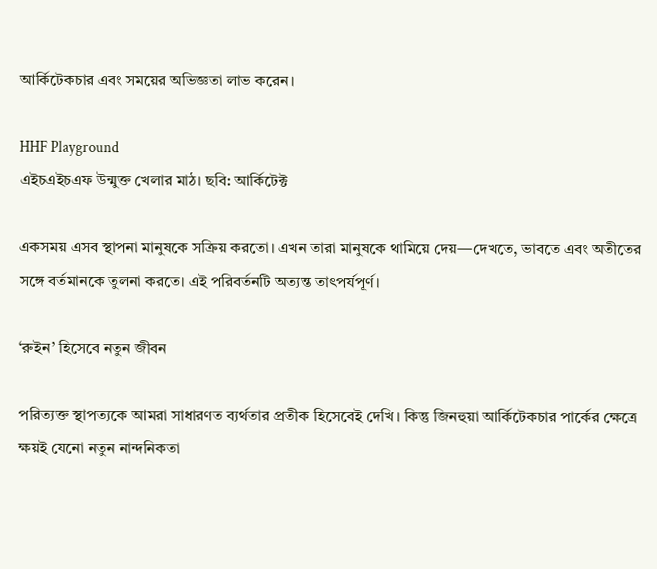আর্কিটেকচার এবং সময়ের অভিজ্ঞতা লাভ করেন।

HHF Playground
এইচএইচএফ উন্মুক্ত খেলার মাঠ। ছবি: আর্কিটেক্ট

একসময় এসব স্থাপনা মানুষকে সক্রিয় করতো। এখন তারা মানুষকে থামিয়ে দেয়—দেখতে, ভাবতে এবং অতীতের সঙ্গে বর্তমানকে তুলনা করতে। এই পরিবর্তনটি অত্যন্ত তাৎপর্যপূর্ণ।

‘রুইন’ হিসেবে নতুন জীবন

পরিত্যক্ত স্থাপত্যকে আমরা সাধারণত ব্যর্থতার প্রতীক হিসেবেই দেখি। কিন্তু জিনহুয়া আর্কিটেকচার পার্কের ক্ষেত্রে ক্ষয়ই যেনো নতুন নান্দনিকতা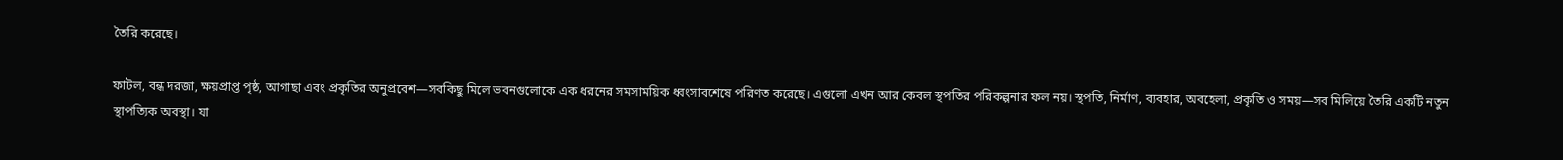তৈরি করেছে।

ফাটল, বন্ধ দরজা, ক্ষয়প্রাপ্ত পৃষ্ঠ, আগাছা এবং প্রকৃতির অনুপ্রবেশ—সবকিছু মিলে ভবনগুলোকে এক ধরনের সমসাময়িক ধ্বংসাবশেষে পরিণত করেছে। এগুলো এখন আর কেবল স্থপতির পরিকল্পনার ফল নয়। স্থপতি, নির্মাণ, ব্যবহার, অবহেলা, প্রকৃতি ও সময়—সব মিলিয়ে তৈরি একটি নতুন স্থাপত্যিক অবস্থা। যা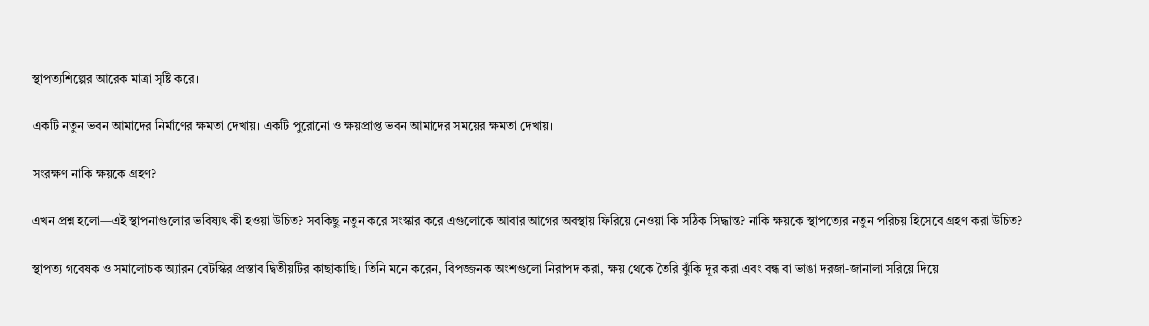স্থাপত্যশিল্পের আরেক মাত্রা সৃষ্টি করে।

একটি নতুন ভবন আমাদের নির্মাণের ক্ষমতা দেখায়। একটি পুরোনো ও ক্ষয়প্রাপ্ত ভবন আমাদের সময়ের ক্ষমতা দেখায়।

সংরক্ষণ নাকি ক্ষয়কে গ্রহণ?

এখন প্রশ্ন হলো—এই স্থাপনাগুলোর ভবিষ্যৎ কী হওয়া উচিত? সবকিছু নতুন করে সংস্কার করে এগুলোকে আবার আগের অবস্থায় ফিরিয়ে নেওয়া কি সঠিক সিদ্ধান্ত? নাকি ক্ষয়কে স্থাপত্যের নতুন পরিচয় হিসেবে গ্রহণ করা উচিত?

স্থাপত্য গবেষক ও সমালোচক অ্যারন বেটস্কির প্রস্তাব দ্বিতীয়টির কাছাকাছি। তিনি মনে করেন, বিপজ্জনক অংশগুলো নিরাপদ করা, ক্ষয় থেকে তৈরি ঝুঁকি দূর করা এবং বন্ধ বা ভাঙা দরজা-জানালা সরিয়ে দিয়ে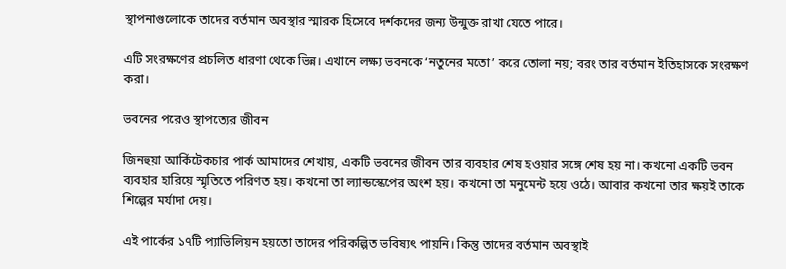স্থাপনাগুলোকে তাদের বর্তমান অবস্থার স্মারক হিসেবে দর্শকদের জন্য উন্মুক্ত রাখা যেতে পারে।

এটি সংরক্ষণের প্রচলিত ধারণা থেকে ভিন্ন। এখানে লক্ষ্য ভবনকে ‘নতুনের মতো’ করে তোলা নয়; বরং তার বর্তমান ইতিহাসকে সংরক্ষণ করা।

ভবনের পরেও স্থাপত্যের জীবন

জিনহুয়া আর্কিটেকচার পার্ক আমাদের শেখায়, একটি ভবনের জীবন তার ব্যবহার শেষ হওয়ার সঙ্গে শেষ হয় না। কখনো একটি ভবন ব্যবহার হারিয়ে স্মৃতিতে পরিণত হয়। কখনো তা ল্যান্ডস্কেপের অংশ হয়। কখনো তা মনুমেন্ট হয়ে ওঠে। আবার কখনো তার ক্ষয়ই তাকে শিল্পের মর্যাদা দেয়।

এই পার্কের ১৭টি প্যাভিলিয়ন হয়তো তাদের পরিকল্পিত ভবিষ্যৎ পায়নি। কিন্তু তাদের বর্তমান অবস্থাই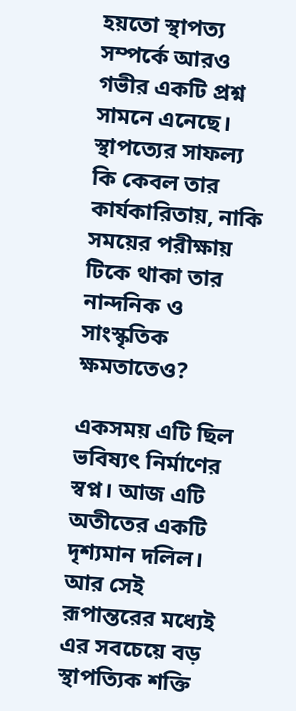হয়তো স্থাপত্য সম্পর্কে আরও গভীর একটি প্রশ্ন সামনে এনেছে। স্থাপত্যের সাফল্য কি কেবল তার কার্যকারিতায়, নাকি সময়ের পরীক্ষায় টিকে থাকা তার নান্দনিক ও সাংস্কৃতিক ক্ষমতাতেও?

একসময় এটি ছিল ভবিষ্যৎ নির্মাণের স্বপ্ন। আজ এটি অতীতের একটি দৃশ্যমান দলিল। আর সেই রূপান্তরের মধ্যেই এর সবচেয়ে বড় স্থাপত্যিক শক্তি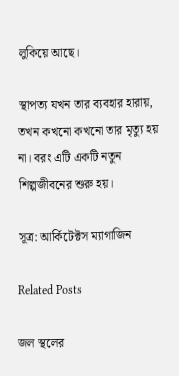লুকিয়ে আছে।

স্থাপত্য যখন তার ব্যবহার হারায়, তখন কখনো কখনো তার মৃত্যু হয় না। বরং এটি একটি নতুন শিল্পজীবনের শুরু হয়।

সূত্র: আর্কিটেক্টস ম্যাগাজিন

Related Posts

জল স্থলের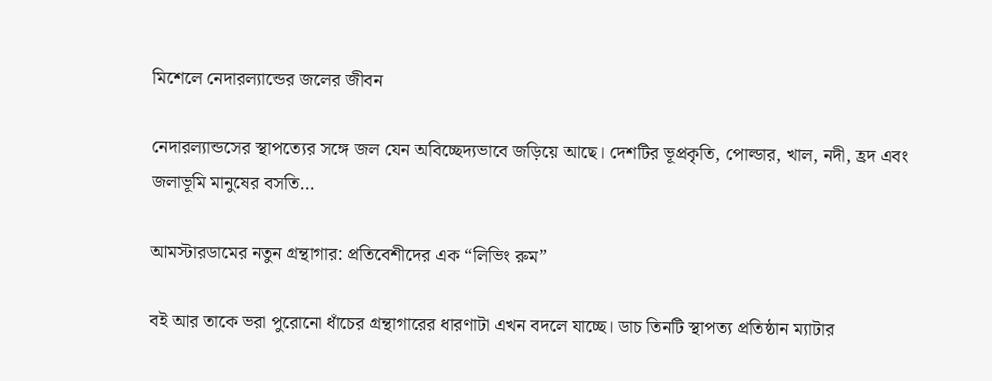মিশেলে নেদারল্যান্ডের জলের জীবন

নেদারল্যান্ডসের স্থাপত্যের সঙ্গে জল যেন অবিচ্ছেদ্যভাবে জড়িয়ে আছে। দেশটির ভূপ্রকৃতি, পোল্ডার, খাল, নদী, হ্রদ এবং জলাভূমি মানুষের বসতি…

আমস্টারডামের নতুন গ্রন্থাগার: প্রতিবেশীদের এক “লিভিং রুম”

বই আর তাকে ভরা পুরোনো ধাঁচের গ্রন্থাগারের ধারণাটা এখন বদলে যাচ্ছে। ডাচ তিনটি স্থাপত্য প্রতিষ্ঠান ম্যাটার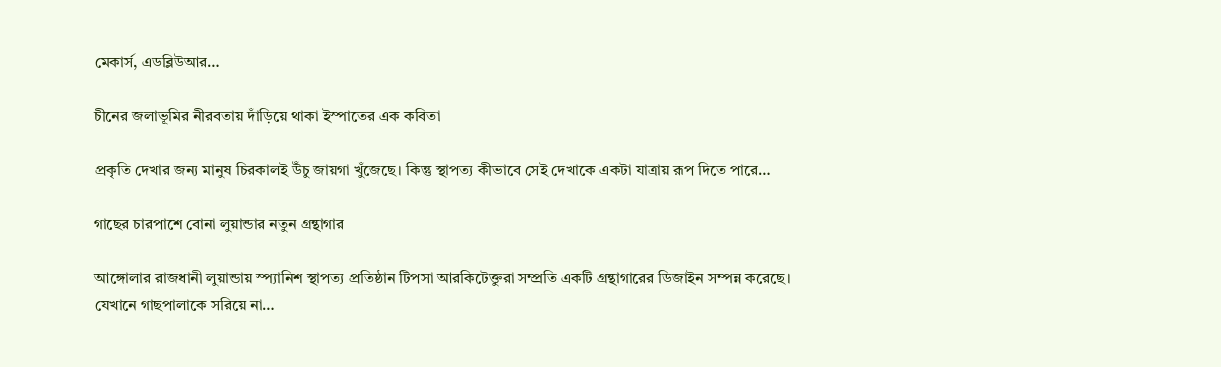মেকার্স, এডব্লিউআর…

চীনের জলাভূমির নীরবতায় দাঁড়িয়ে থাকা ইস্পাতের এক কবিতা

প্রকৃতি দেখার জন্য মানুষ চিরকালই উঁচু জায়গা খুঁজেছে। কিন্তু স্থাপত্য কীভাবে সেই দেখাকে একটা যাত্রায় রূপ দিতে পারে…

গাছের চারপাশে বোনা লুয়ান্ডার নতুন গ্রন্থাগার

আঙ্গোলার রাজধানী লুয়ান্ডায় স্প্যানিশ স্থাপত্য প্রতিষ্ঠান টিপসা আরকিটেক্তুরা সম্প্রতি একটি গ্রন্থাগারের ডিজাইন সম্পন্ন করেছে। যেখানে গাছপালাকে সরিয়ে না…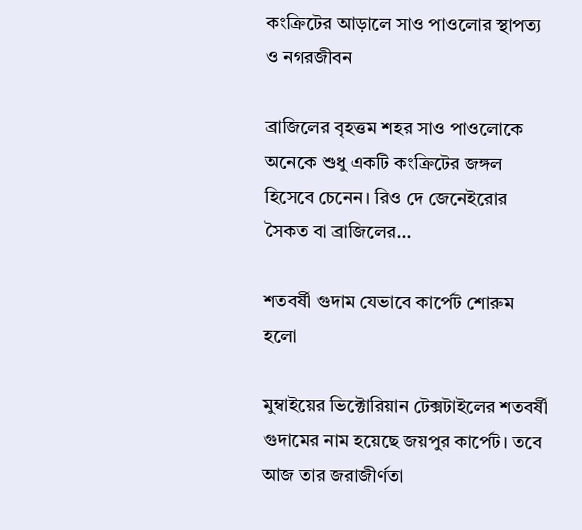কংক্রিটের আড়ালে সাও পাওলোর স্থাপত্য ও নগরজীবন

ব্রাজিলের বৃহত্তম শহর সাও পাওলোকে অনেকে শুধু একটি কংক্রিটের জঙ্গল হিসেবে চেনেন। রিও দে জেনেইরোর সৈকত বা ব্রাজিলের…

শতবর্ষী গুদাম যেভাবে কার্পেট শোরুম হলো

মুম্বাইয়ের ভিক্টোরিয়ান টেক্সটাইলের শতবর্ষী গুদামের নাম হয়েছে জয়পুর কার্পেট। তবে আজ তার জরাজীর্ণতা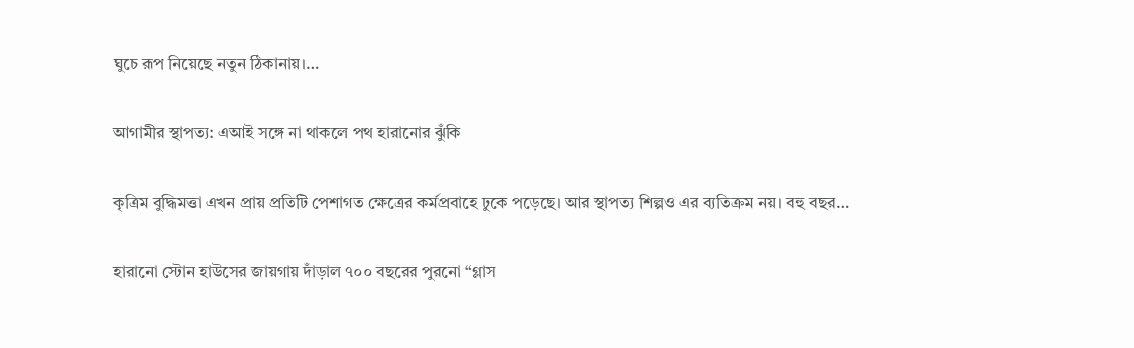ঘুচে রূপ নিয়েছে নতুন ঠিকানায়।…

আগামীর স্থাপত্য: এআই সঙ্গে না থাকলে পথ হারানোর ঝুঁকি

কৃত্রিম বুদ্ধিমত্তা এখন প্রায় প্রতিটি পেশাগত ক্ষেত্রের কর্মপ্রবাহে ঢুকে পড়েছে। আর স্থাপত্য শিল্পও এর ব্যতিক্রম নয়। বহু বছর…

হারানো স্টোন হাউসের জায়গায় দাঁড়াল ৭০০ বছরের পুরনো “গ্লাস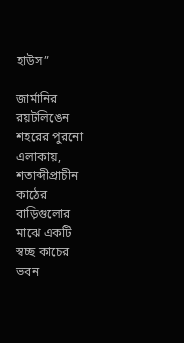হাউস”

জার্মানির রয়টলিঙেন শহরের পুরনো এলাকায়, শতাব্দীপ্রাচীন কাঠের বাড়িগুলোর মাঝে একটি স্বচ্ছ কাচের ভবন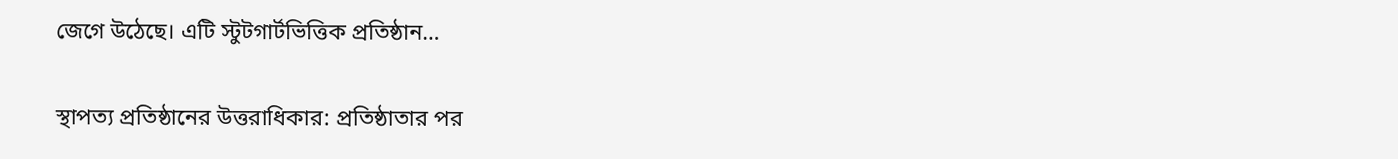জেগে উঠেছে। এটি স্টুটগার্টভিত্তিক প্রতিষ্ঠান…

স্থাপত্য প্রতিষ্ঠানের উত্তরাধিকার: প্রতিষ্ঠাতার পর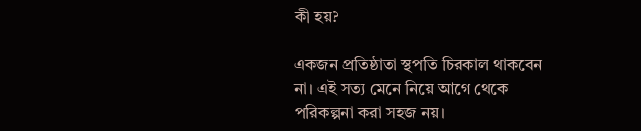কী হয়?

একজন প্রতিষ্ঠাতা স্থপতি চিরকাল থাকবেন না। এই সত্য মেনে নিয়ে আগে থেকে পরিকল্পনা করা সহজ নয়।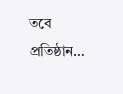তবে প্রতিষ্ঠান…